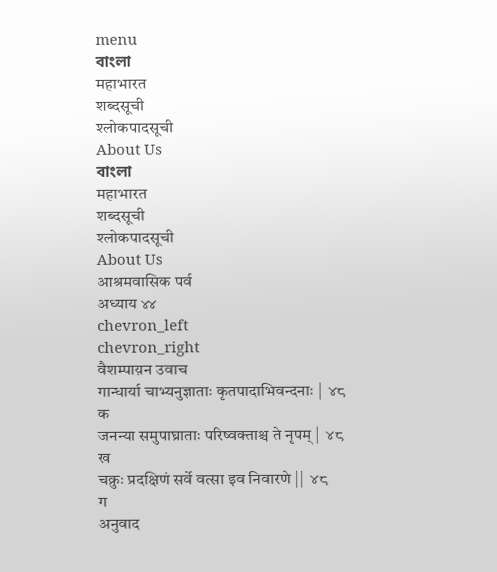menu
বাংলা
महाभारत
शब्दसूची
श्लोकपादसूची
About Us
বাংলা
महाभारत
शब्दसूची
श्लोकपादसूची
About Us
आश्रमवासिक पर्व
अध्याय ४४
chevron_left
chevron_right
वैशम्पाय़न उवाच
गान्धार्या चाभ्यनुज्ञाताः कृतपादाभिवन्दनाः |  ४८   क
जनन्या समुपाघ्राताः परिष्वक्ताश्च ते नृपम् |  ४८   ख
चक्रुः प्रदक्षिणं सर्वे वत्सा इव निवारणे ||  ४८   ग
अनुवाद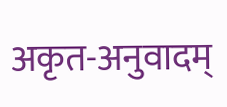अकृत-अनुवादम्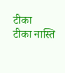टीका
टीका नास्ति